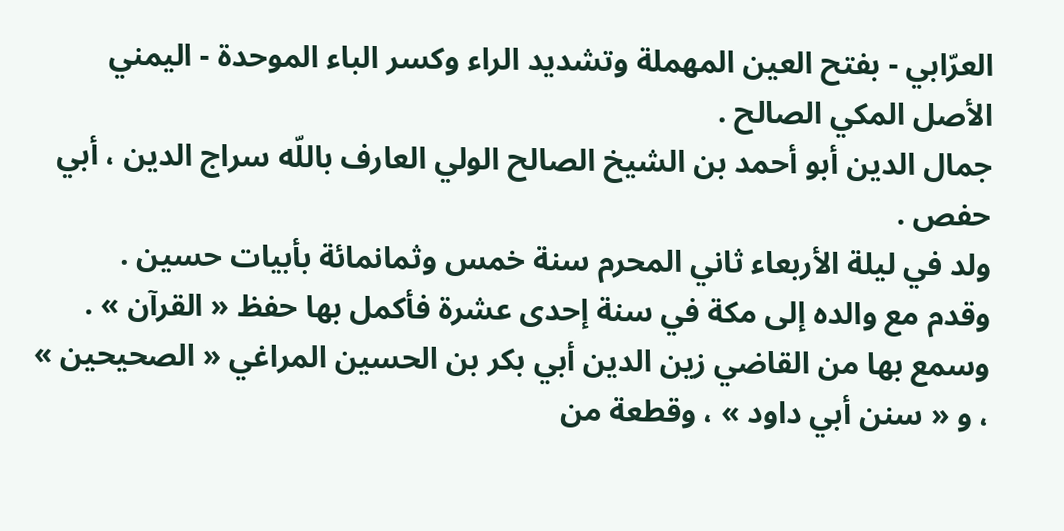العرّابي - بفتح العين المهملة وتشديد الراء وكسر الباء الموحدة - اليمني الأصل المكي الصالح .
جمال الدين أبو أحمد بن الشيخ الصالح الولي العارف باللّه سراج الدين ، أبي حفص .
ولد في ليلة الأربعاء ثاني المحرم سنة خمس وثمانمائة بأبيات حسين .
وقدم مع والده إلى مكة في سنة إحدى عشرة فأكمل بها حفظ « القرآن » .
وسمع بها من القاضي زين الدين أبي بكر بن الحسين المراغي « الصحيحين » ، و « سنن أبي داود » ، وقطعة من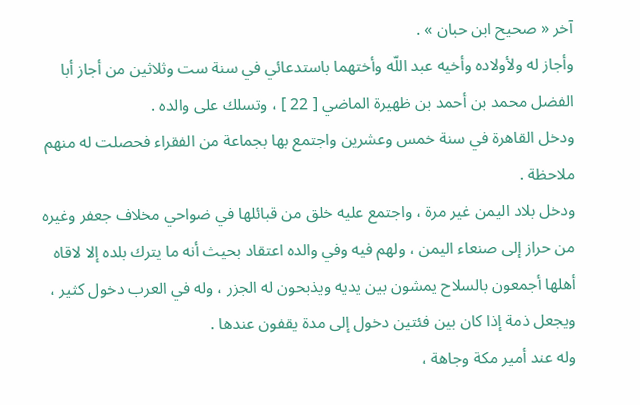آخر « صحيح ابن حبان » .
وأجاز له ولأولاده وأخيه عبد اللّه وأختهما باستدعائي في سنة ست وثلاثين من أجاز أبا الفضل محمد بن أحمد بن ظهيرة الماضي [ 22 ] ، وتسلك على والده .
ودخل القاهرة في سنة خمس وعشرين واجتمع بها بجماعة من الفقراء فحصلت له منهم ملاحظة .
ودخل بلاد اليمن غير مرة ، واجتمع عليه خلق من قبائلها في ضواحي مخلاف جعفر وغيره من حراز إلى صنعاء اليمن ، ولهم فيه وفي والده اعتقاد بحيث أنه ما يترك بلده إلا لاقاه أهلها أجمعون بالسلاح يمشون بين يديه ويذبحون له الجزر ، وله في العرب دخول كثير ، ويجعل ذمة إذا كان بين فئتين دخول إلى مدة يقفون عندها .
وله عند أمير مكة وجاهة ،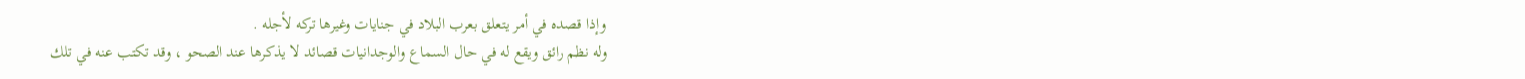وإذا قصده في أمر يتعلق بعرب البلاد في جنايات وغيرها تركه لأجله .
وله نظم رائق ويقع له في حال السماع والوجدانيات قصائد لا يذكرها عند الصحو ، وقد تكتب عنه في تلك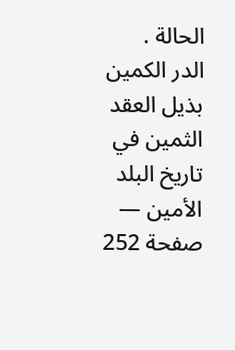الحالة .
الدر الكمين بذيل العقد الثمين في تاريخ البلد الأمين — صفحة 252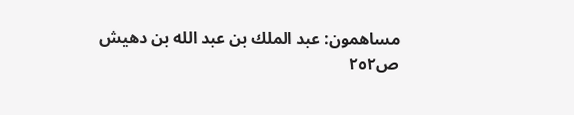مساهمون: عبد الملك بن عبد الله بن دهيش
ص٢٥٢